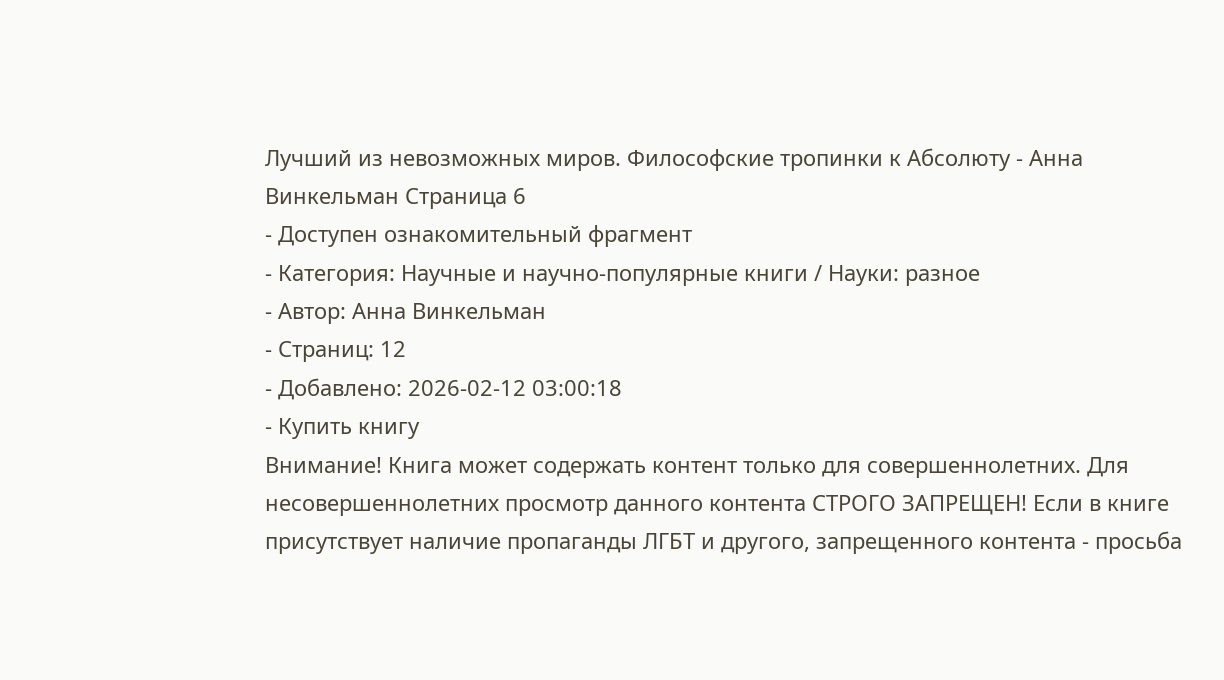Лучший из невозможных миров. Философские тропинки к Абсолюту - Анна Винкельман Страница 6
- Доступен ознакомительный фрагмент
- Категория: Научные и научно-популярные книги / Науки: разное
- Автор: Анна Винкельман
- Страниц: 12
- Добавлено: 2026-02-12 03:00:18
- Купить книгу
Внимание! Книга может содержать контент только для совершеннолетних. Для несовершеннолетних просмотр данного контента СТРОГО ЗАПРЕЩЕН! Если в книге присутствует наличие пропаганды ЛГБТ и другого, запрещенного контента - просьба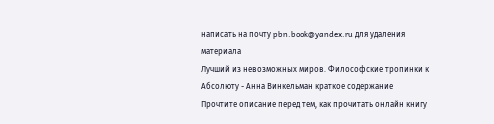написать на почту pbn.book@yandex.ru для удаления материала
Лучший из невозможных миров. Философские тропинки к Абсолюту - Анна Винкельман краткое содержание
Прочтите описание перед тем, как прочитать онлайн книгу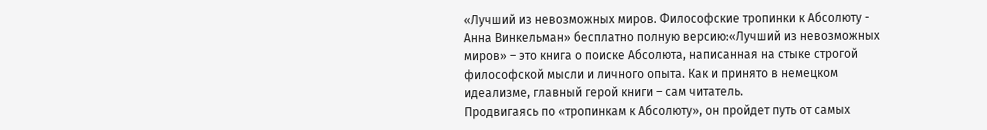«Лучший из невозможных миров. Философские тропинки к Абсолюту - Анна Винкельман» бесплатно полную версию:«Лучший из невозможных миров» – это книга о поиске Абсолюта, написанная на стыке строгой философской мысли и личного опыта. Как и принято в немецком идеализме, главный герой книги – сам читатель.
Продвигаясь по «тропинкам к Абсолюту», он пройдет путь от самых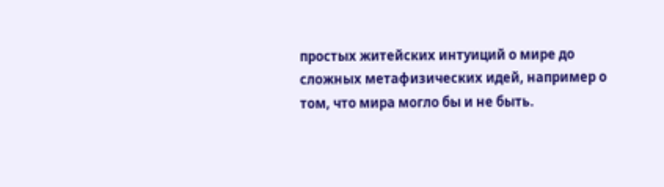простых житейских интуиций о мире до сложных метафизических идей, например о том, что мира могло бы и не быть.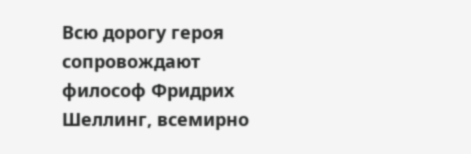Всю дорогу героя сопровождают философ Фридрих Шеллинг, всемирно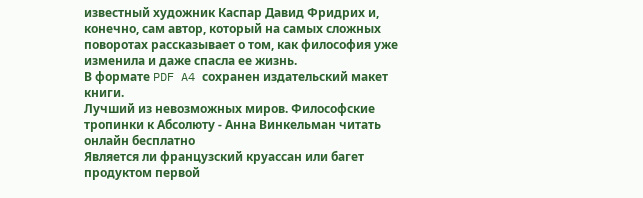известный художник Каспар Давид Фридрих и, конечно, сам автор, который на самых сложных поворотах рассказывает о том, как философия уже изменила и даже спасла ее жизнь.
В формате PDF A4 сохранен издательский макет книги.
Лучший из невозможных миров. Философские тропинки к Абсолюту - Анна Винкельман читать онлайн бесплатно
Является ли французский круассан или багет продуктом первой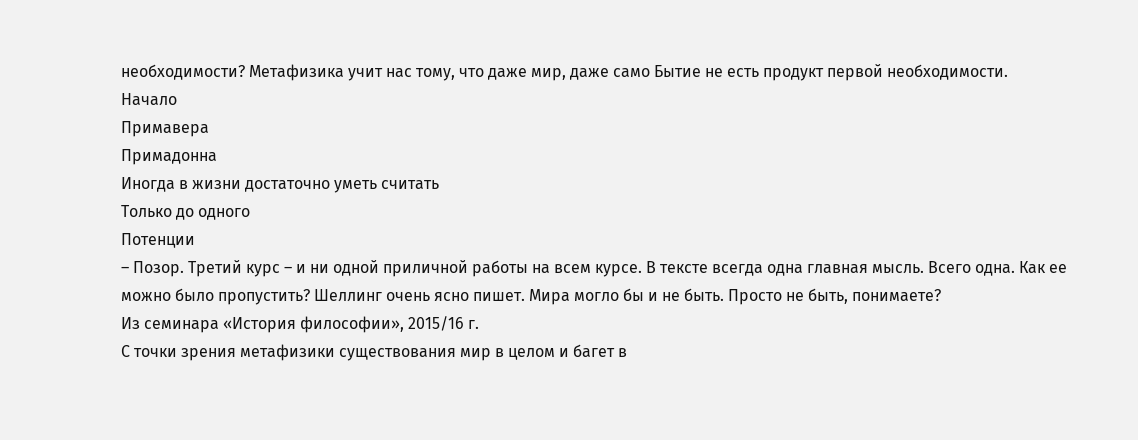необходимости? Метафизика учит нас тому, что даже мир, даже само Бытие не есть продукт первой необходимости.
Начало
Примавера
Примадонна
Иногда в жизни достаточно уметь считать
Только до одного
Потенции
– Позор. Третий курс – и ни одной приличной работы на всем курсе. В тексте всегда одна главная мысль. Всего одна. Как ее можно было пропустить? Шеллинг очень ясно пишет. Мира могло бы и не быть. Просто не быть, понимаете?
Из семинара «История философии», 2015/16 г.
С точки зрения метафизики существования мир в целом и багет в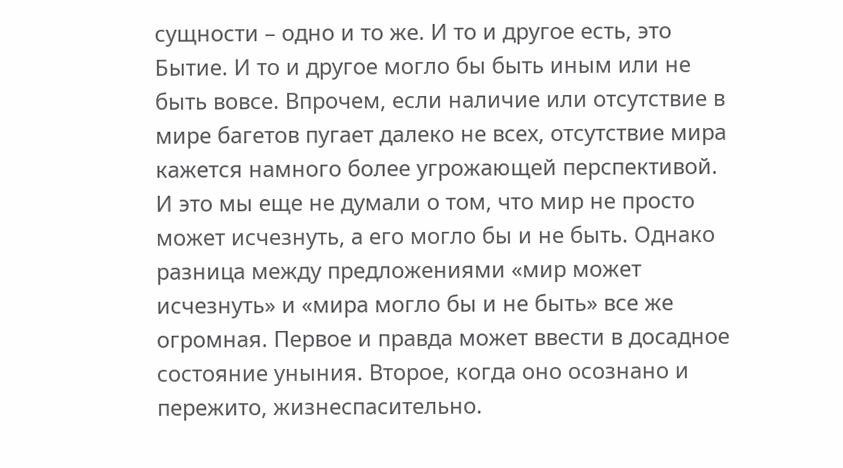сущности – одно и то же. И то и другое есть, это Бытие. И то и другое могло бы быть иным или не быть вовсе. Впрочем, если наличие или отсутствие в мире багетов пугает далеко не всех, отсутствие мира кажется намного более угрожающей перспективой. И это мы еще не думали о том, что мир не просто может исчезнуть, а его могло бы и не быть. Однако разница между предложениями «мир может исчезнуть» и «мира могло бы и не быть» все же огромная. Первое и правда может ввести в досадное состояние уныния. Второе, когда оно осознано и пережито, жизнеспасительно.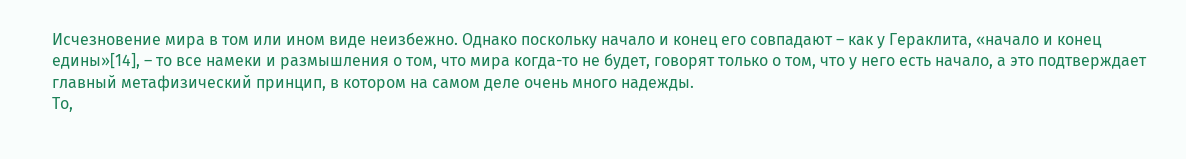Исчезновение мира в том или ином виде неизбежно. Однако поскольку начало и конец его совпадают – как у Гераклита, «начало и конец едины»[14], – то все намеки и размышления о том, что мира когда-то не будет, говорят только о том, что у него есть начало, а это подтверждает главный метафизический принцип, в котором на самом деле очень много надежды.
То,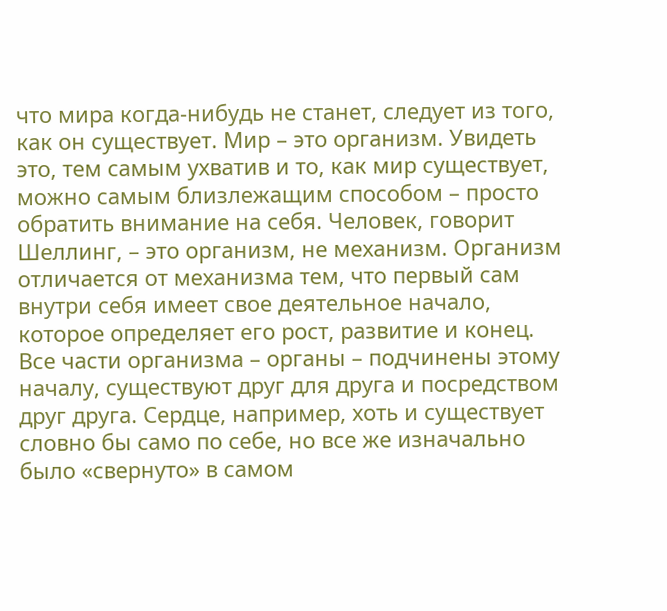что мира когда-нибудь не станет, следует из того, как он существует. Мир – это организм. Увидеть это, тем самым ухватив и то, как мир существует, можно самым близлежащим способом – просто обратить внимание на себя. Человек, говорит Шеллинг, – это организм, не механизм. Организм отличается от механизма тем, что первый сам внутри себя имеет свое деятельное начало, которое определяет его рост, развитие и конец. Все части организма – органы – подчинены этому началу, существуют друг для друга и посредством друг друга. Сердце, например, хоть и существует словно бы само по себе, но все же изначально было «свернуто» в самом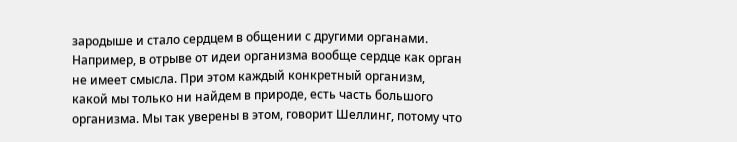зародыше и стало сердцем в общении с другими органами. Например, в отрыве от идеи организма вообще сердце как орган не имеет смысла. При этом каждый конкретный организм, какой мы только ни найдем в природе, есть часть большого организма. Мы так уверены в этом, говорит Шеллинг, потому что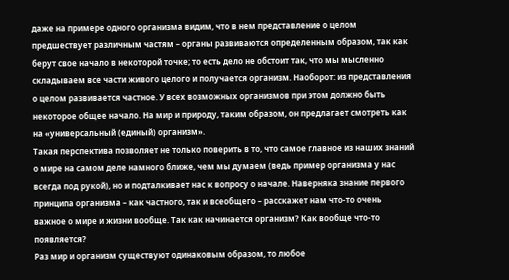даже на примере одного организма видим, что в нем представление о целом предшествует различным частям – органы развиваются определенным образом, так как берут свое начало в некоторой точке; то есть дело не обстоит так, что мы мысленно складываем все части живого целого и получается организм. Наоборот: из представления о целом развивается частное. У всех возможных организмов при этом должно быть некоторое общее начало. На мир и природу, таким образом, он предлагает смотреть как на «универсальный (единый) организм».
Такая перспектива позволяет не только поверить в то, что самое главное из наших знаний о мире на самом деле намного ближе, чем мы думаем (ведь пример организма у нас всегда под рукой), но и подталкивает нас к вопросу о начале. Наверняка знание первого принципа организма – как частного, так и всеобщего – расскажет нам что-то очень важное о мире и жизни вообще. Так как начинается организм? Как вообще что-то появляется?
Раз мир и организм существуют одинаковым образом, то любое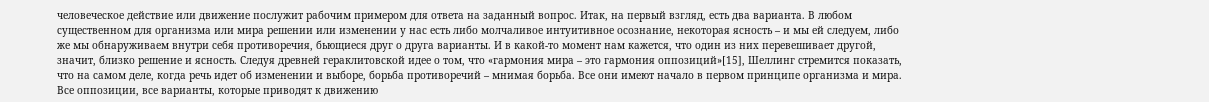человеческое действие или движение послужит рабочим примером для ответа на заданный вопрос. Итак, на первый взгляд, есть два варианта. В любом существенном для организма или мира решении или изменении у нас есть либо молчаливое интуитивное осознание, некоторая ясность – и мы ей следуем, либо же мы обнаруживаем внутри себя противоречия, бьющиеся друг о друга варианты. И в какой-то момент нам кажется, что один из них перевешивает другой, значит, близко решение и ясность. Следуя древней гераклитовской идее о том, что «гармония мира – это гармония оппозиций»[15], Шеллинг стремится показать, что на самом деле, когда речь идет об изменении и выборе, борьба противоречий – мнимая борьба. Все они имеют начало в первом принципе организма и мира.
Все оппозиции, все варианты, которые приводят к движению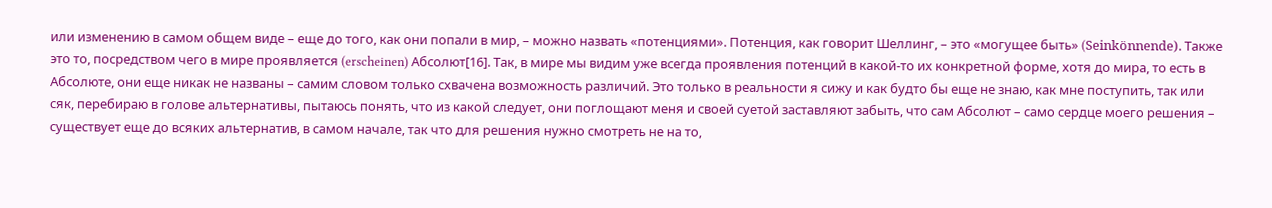или изменению в самом общем виде – еще до того, как они попали в мир, – можно назвать «потенциями». Потенция, как говорит Шеллинг, – это «могущее быть» (Seinkönnende). Также это то, посредством чего в мире проявляется (erscheinen) Абсолют[16]. Так, в мире мы видим уже всегда проявления потенций в какой-то их конкретной форме, хотя до мира, то есть в Абсолюте, они еще никак не названы – самим словом только схвачена возможность различий. Это только в реальности я сижу и как будто бы еще не знаю, как мне поступить, так или сяк, перебираю в голове альтернативы, пытаюсь понять, что из какой следует, они поглощают меня и своей суетой заставляют забыть, что сам Абсолют – само сердце моего решения – существует еще до всяких альтернатив, в самом начале, так что для решения нужно смотреть не на то,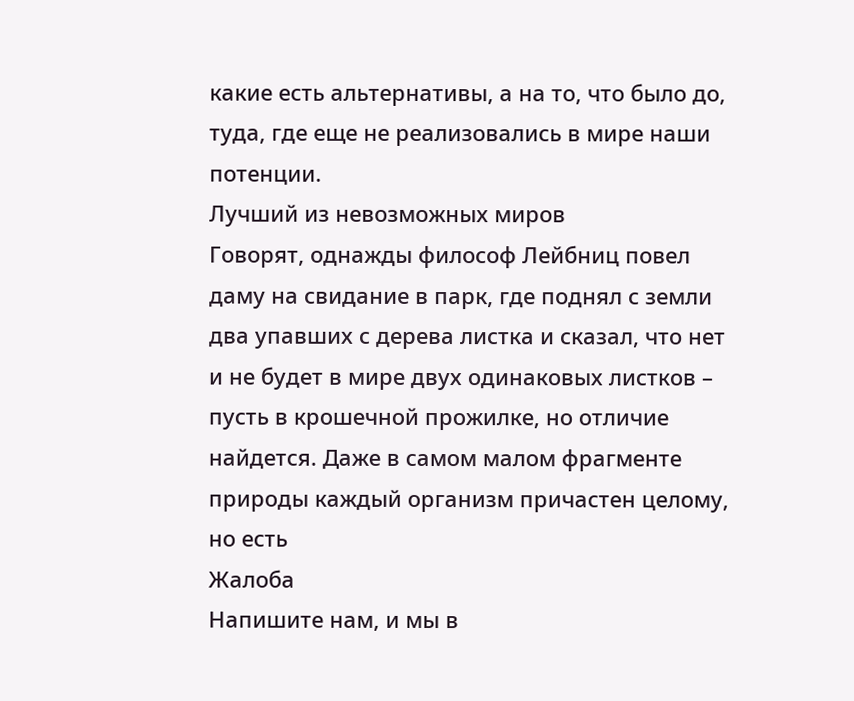какие есть альтернативы, а на то, что было до, туда, где еще не реализовались в мире наши потенции.
Лучший из невозможных миров
Говорят, однажды философ Лейбниц повел даму на свидание в парк, где поднял с земли два упавших с дерева листка и сказал, что нет и не будет в мире двух одинаковых листков – пусть в крошечной прожилке, но отличие найдется. Даже в самом малом фрагменте природы каждый организм причастен целому, но есть
Жалоба
Напишите нам, и мы в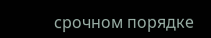срочном порядке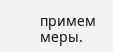примем меры.